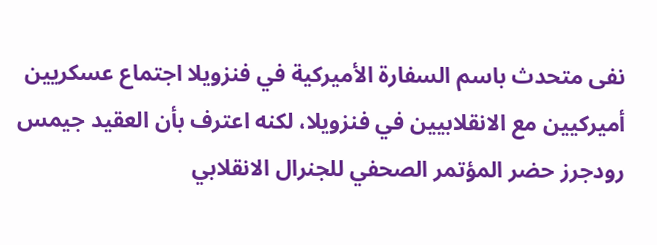نفى متحدث باسم السفارة الأميركية في فنزويلا اجتماع عسكريين أميركيين مع الانقلابيين في فنزويلا، لكنه اعترف بأن العقيد جيمس رودجرز حضر المؤتمر الصحفي للجنرال الانقلابي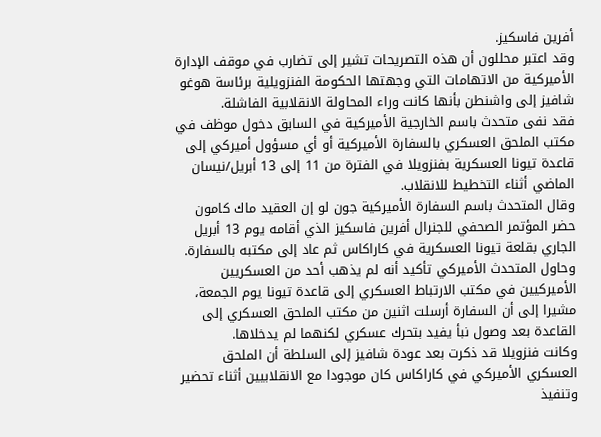أفرين فاسكيز.
وقد اعتبر محللون أن هذه التصريحات تشير إلى تضارب في موقف الإدارة الأميركية من الاتهامات التي وجهتها الحكومة الفنزويلية برئاسة هوغو شافيز إلى واشنطن بأنها كانت وراء المحاولة الانقلابية الفاشلة.
فقد نفى متحدث باسم الخارجية الأميركية في السابق دخول موظف في مكتب الملحق العسكري بالسفارة الأميركية أو أي مسؤول أميركي إلى قاعدة تيونا العسكرية بفنزويلا في الفترة من 11 إلى 13 أبريل/نيسان الماضي أثناء التخطيط للانقلاب.
وقال المتحدث باسم السفارة الأميركية جون لو إن العقيد ماك كامون حضر المؤتمر الصحفي للجنرال أفرين فاسكيز الذي أقامه يوم 13 أبريل الجاري بقلعة تيونا العسكرية في كاراكاس ثم عاد إلى مكتبه بالسفارة.
وحاول المتحدث الأميركي تأكيد أنه لم يذهب أحد من العسكريين الأميركيين في مكتب الارتباط العسكري إلى قاعدة تيونا يوم الجمعة، مشيرا إلى أن السفارة أرسلت اثنين من مكتب الملحق العسكري إلى القاعدة بعد وصول نبأ يفيد بتحرك عسكري لكنهما لم يدخلاها.
وكانت فنزويلا قد ذكرت بعد عودة شافيز إلى السلطة أن الملحق العسكري الأميركي في كاراكاس كان موجودا مع الانقلابيين أثناء تحضير وتنفيذ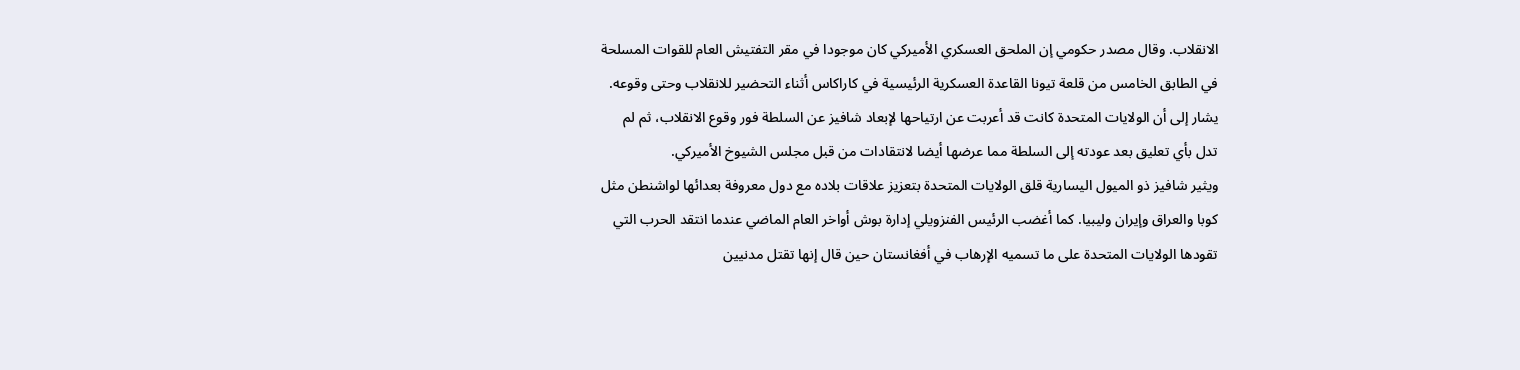الانقلاب. وقال مصدر حكومي إن الملحق العسكري الأميركي كان موجودا في مقر التفتيش العام للقوات المسلحة في الطابق الخامس من قلعة تيونا القاعدة العسكرية الرئيسية في كاراكاس أثناء التحضير للانقلاب وحتى وقوعه.
يشار إلى أن الولايات المتحدة كانت قد أعربت عن ارتياحها لإبعاد شافيز عن السلطة فور وقوع الانقلاب، ثم لم تدل بأي تعليق بعد عودته إلى السلطة مما عرضها أيضا لانتقادات من قبل مجلس الشيوخ الأميركي.
ويثير شافيز ذو الميول اليسارية قلق الولايات المتحدة بتعزيز علاقات بلاده مع دول معروفة بعدائها لواشنطن مثل كوبا والعراق وإيران وليبيا. كما أغضب الرئيس الفنزويلي إدارة بوش أواخر العام الماضي عندما انتقد الحرب التي تقودها الولايات المتحدة على ما تسميه الإرهاب في أفغانستان حين قال إنها تقتل مدنيين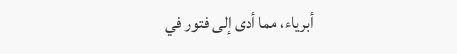أبرياء، مما أدى إلى فتور في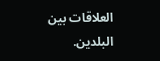العلاقات بين البلدين.